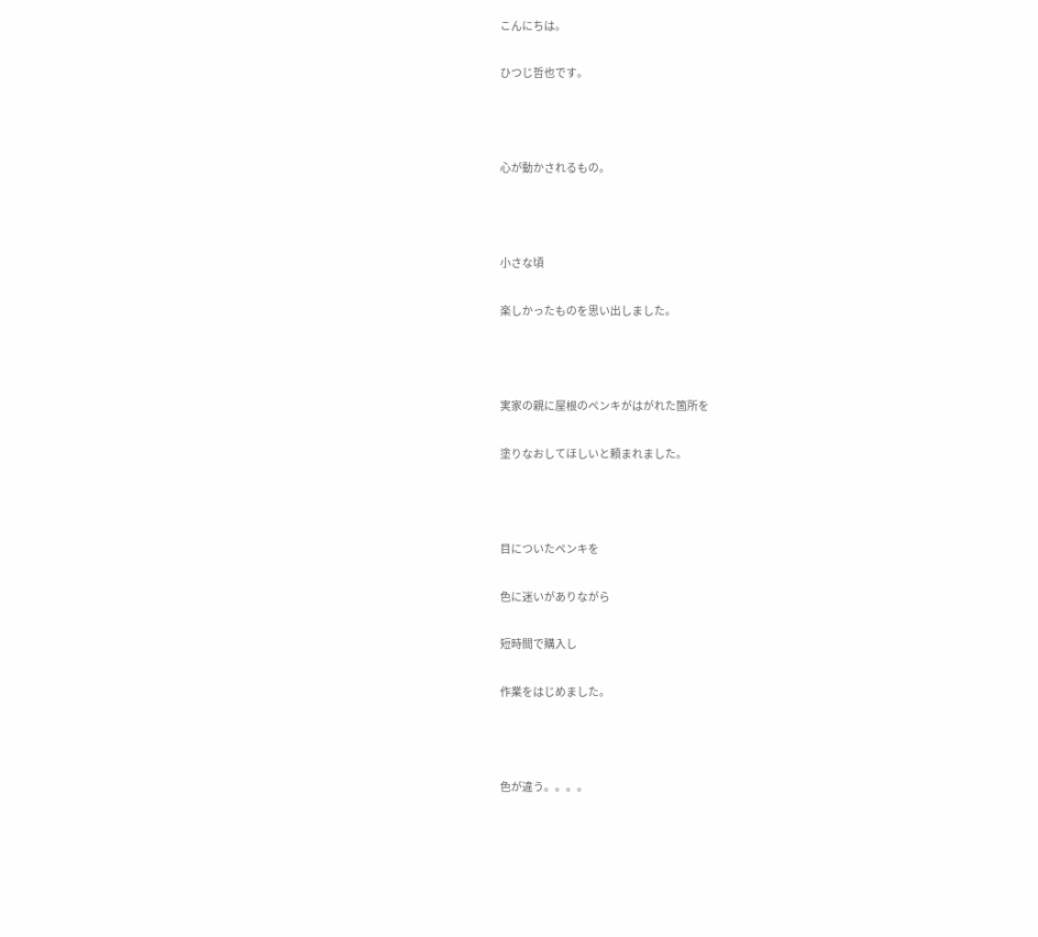こんにちは。

ひつじ哲也です。



心が動かされるもの。



小さな頃

楽しかったものを思い出しました。



実家の親に屋根のペンキがはがれた箇所を

塗りなおしてほしいと頼まれました。



目についたペンキを

色に迷いがありながら

短時間で購入し

作業をはじめました。



色が違う。。。。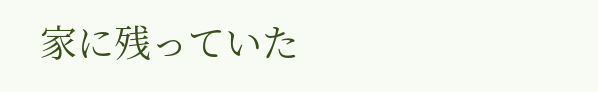家に残っていた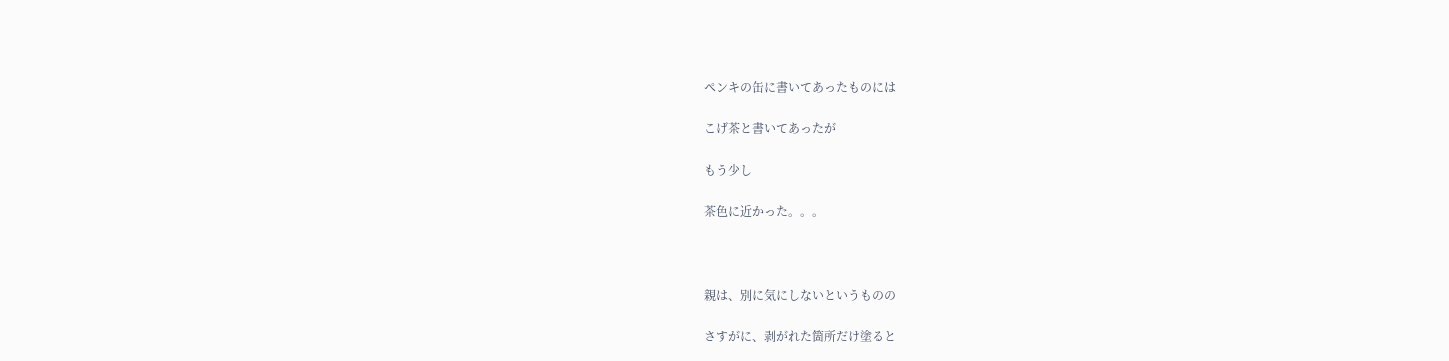ペンキの缶に書いてあったものには

こげ茶と書いてあったが

もう少し

茶色に近かった。。。



親は、別に気にしないというものの

さすがに、剥がれた箇所だけ塗ると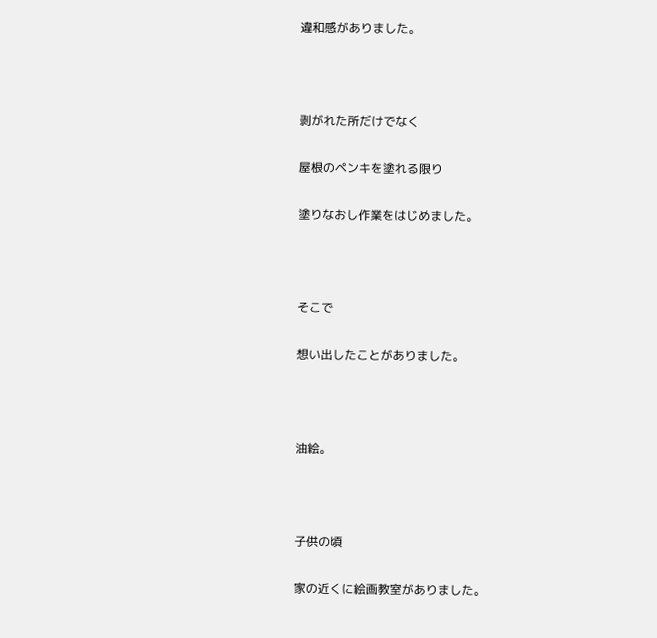違和感がありました。



剥がれた所だけでなく

屋根のペンキを塗れる限り

塗りなおし作業をはじめました。



そこで

想い出したことがありました。



油絵。



子供の頃

家の近くに絵画教室がありました。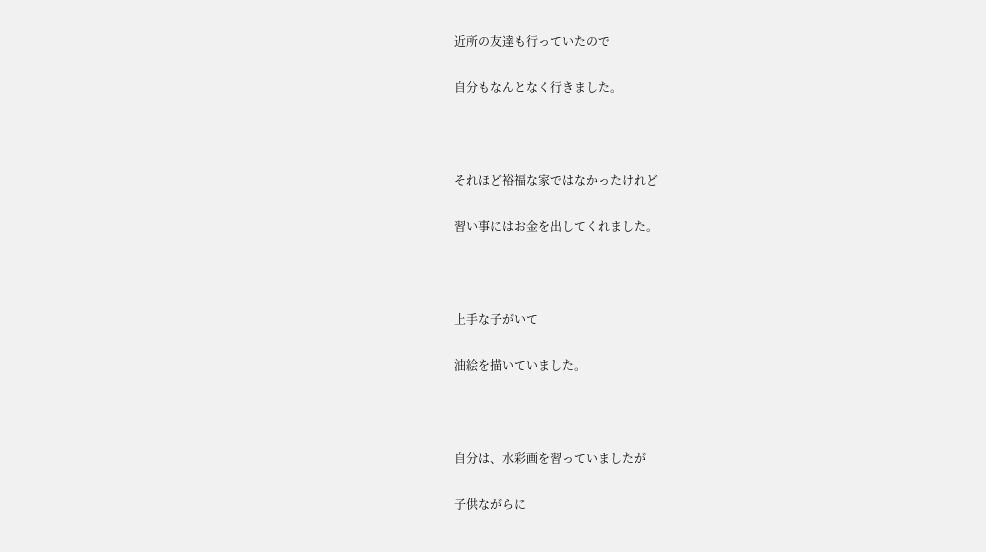近所の友達も行っていたので

自分もなんとなく行きました。



それほど裕福な家ではなかったけれど

習い事にはお金を出してくれました。



上手な子がいて

油絵を描いていました。



自分は、水彩画を習っていましたが

子供ながらに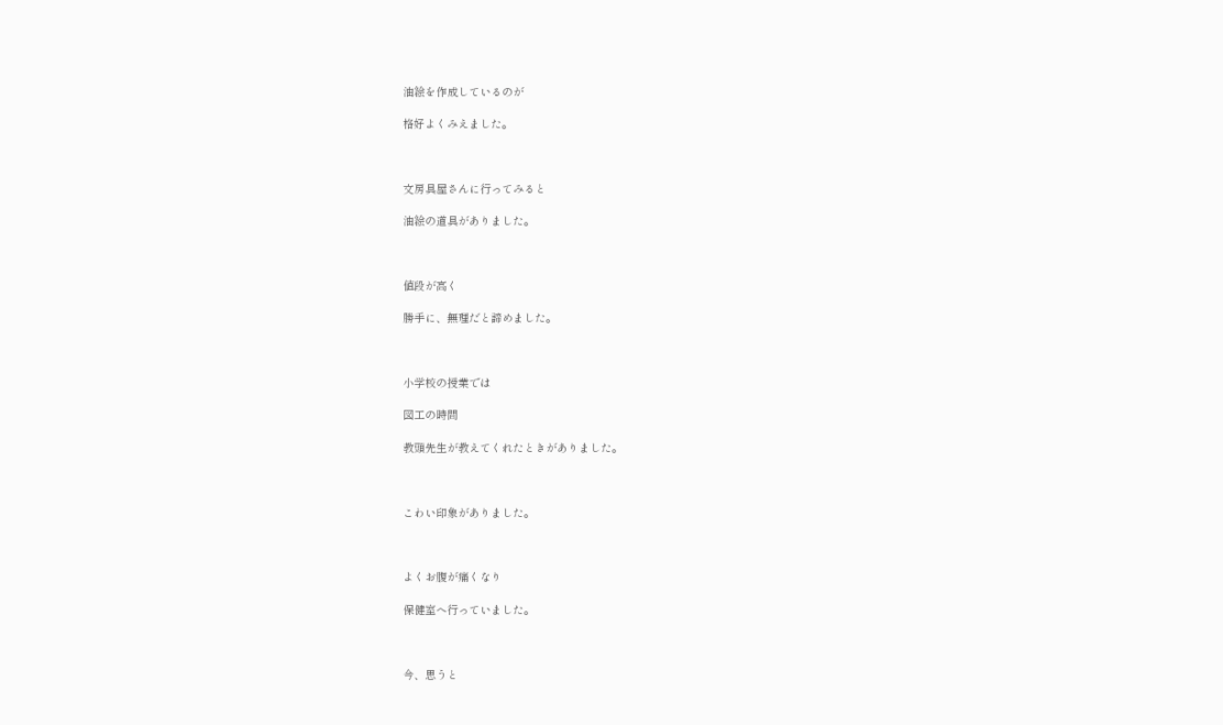油絵を作成しているのが

格好よくみえました。



文房具屋さんに行ってみると

油絵の道具がありました。



値段が高く

勝手に、無理だと諦めました。



小学校の授業では

図工の時間

教頭先生が教えてくれたときがありました。



こわい印象がありました。



よくお腹が痛くなり

保健室へ行っていました。



今、思うと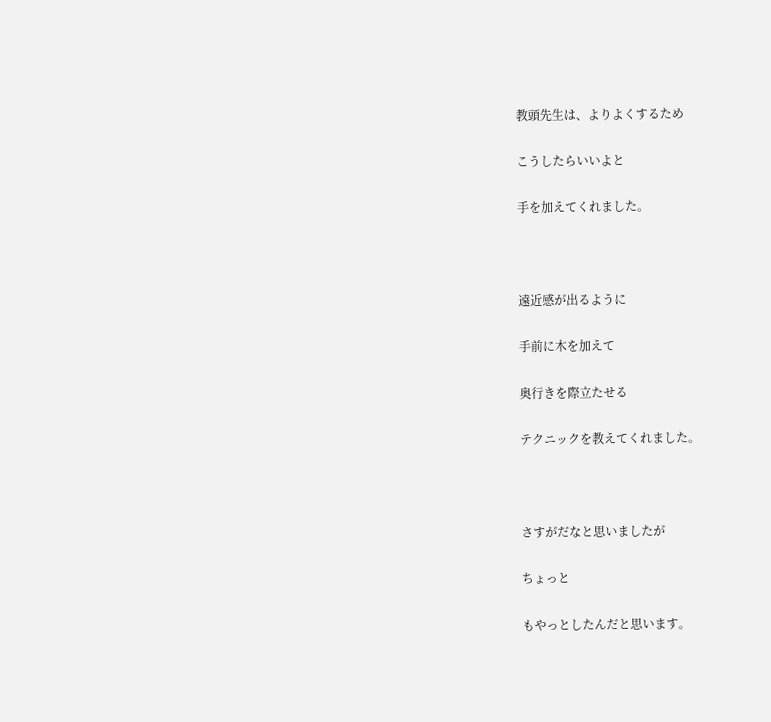教頭先生は、よりよくするため

こうしたらいいよと

手を加えてくれました。



遠近感が出るように

手前に木を加えて

奥行きを際立たせる

テクニックを教えてくれました。



さすがだなと思いましたが

ちょっと

もやっとしたんだと思います。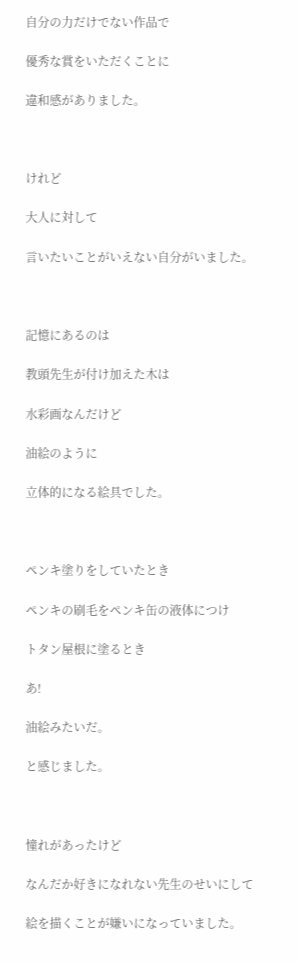自分の力だけでない作品で

優秀な賞をいただくことに

違和感がありました。



けれど

大人に対して

言いたいことがいえない自分がいました。



記憶にあるのは

教頭先生が付け加えた木は

水彩画なんだけど

油絵のように

立体的になる絵具でした。



ペンキ塗りをしていたとき

ペンキの刷毛をペンキ缶の液体につけ

トタン屋根に塗るとき

あ!

油絵みたいだ。

と感じました。



憧れがあったけど

なんだか好きになれない先生のせいにして

絵を描くことが嫌いになっていました。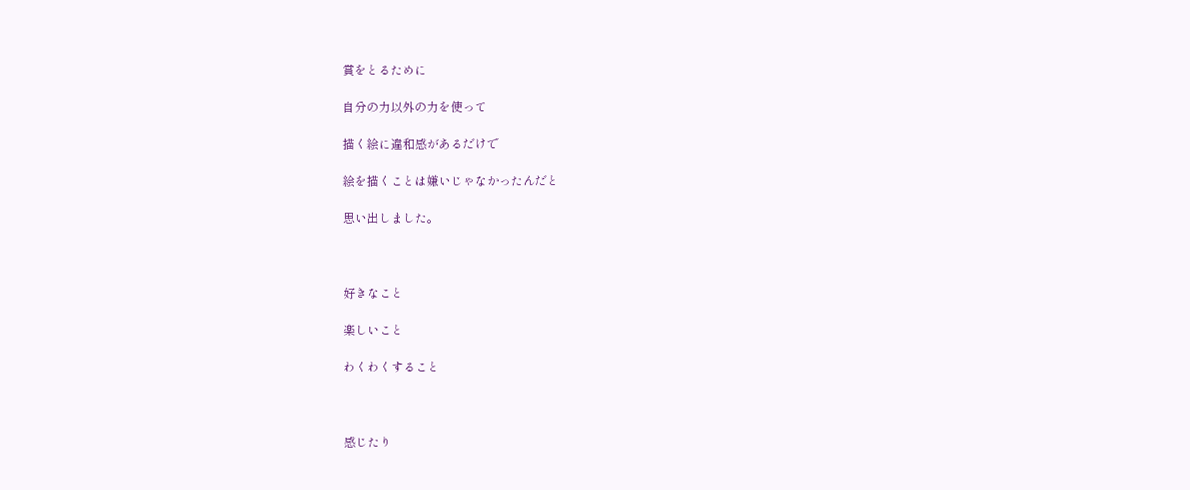賞をとるために

自分の力以外の力を使って

描く絵に違和感があるだけで

絵を描くことは嫌いじゃなかったんだと

思い出しました。



好きなこと

楽しいこと

わくわくすること



感じたり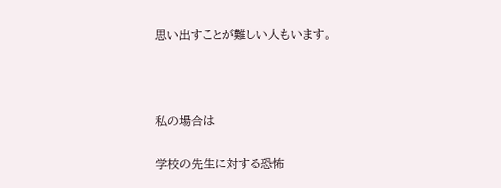思い出すことが難しい人もいます。



私の場合は

学校の先生に対する恐怖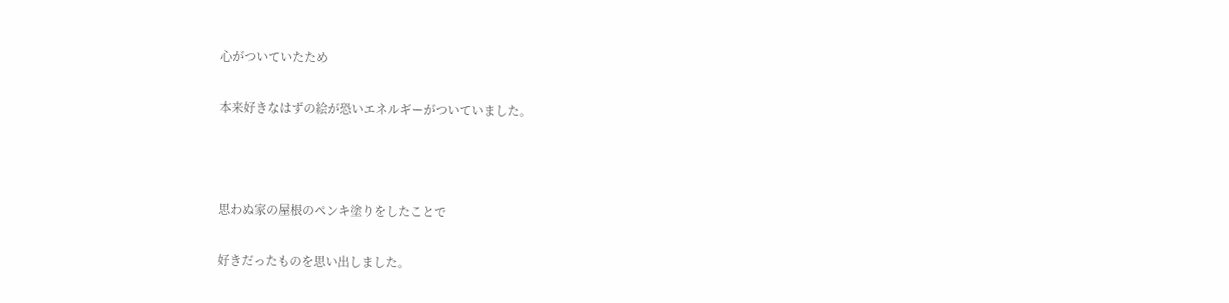心がついていたため

本来好きなはずの絵が恐いエネルギーがついていました。



思わぬ家の屋根のペンキ塗りをしたことで

好きだったものを思い出しました。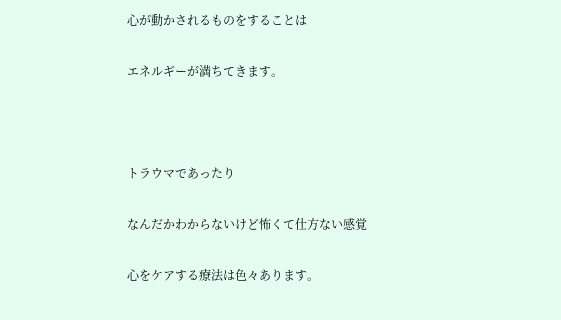心が動かされるものをすることは

エネルギーが満ちてきます。



トラウマであったり

なんだかわからないけど怖くて仕方ない感覚

心をケアする療法は色々あります。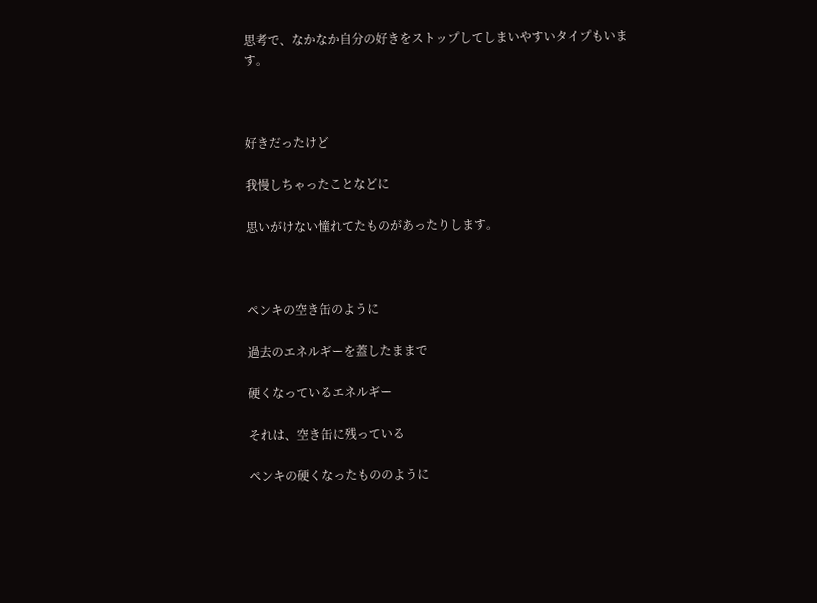思考で、なかなか自分の好きをストップしてしまいやすいタイプもいます。



好きだったけど

我慢しちゃったことなどに

思いがけない憧れてたものがあったりします。



ペンキの空き缶のように

過去のエネルギーを蓋したままで

硬くなっているエネルギー

それは、空き缶に残っている

ペンキの硬くなったもののように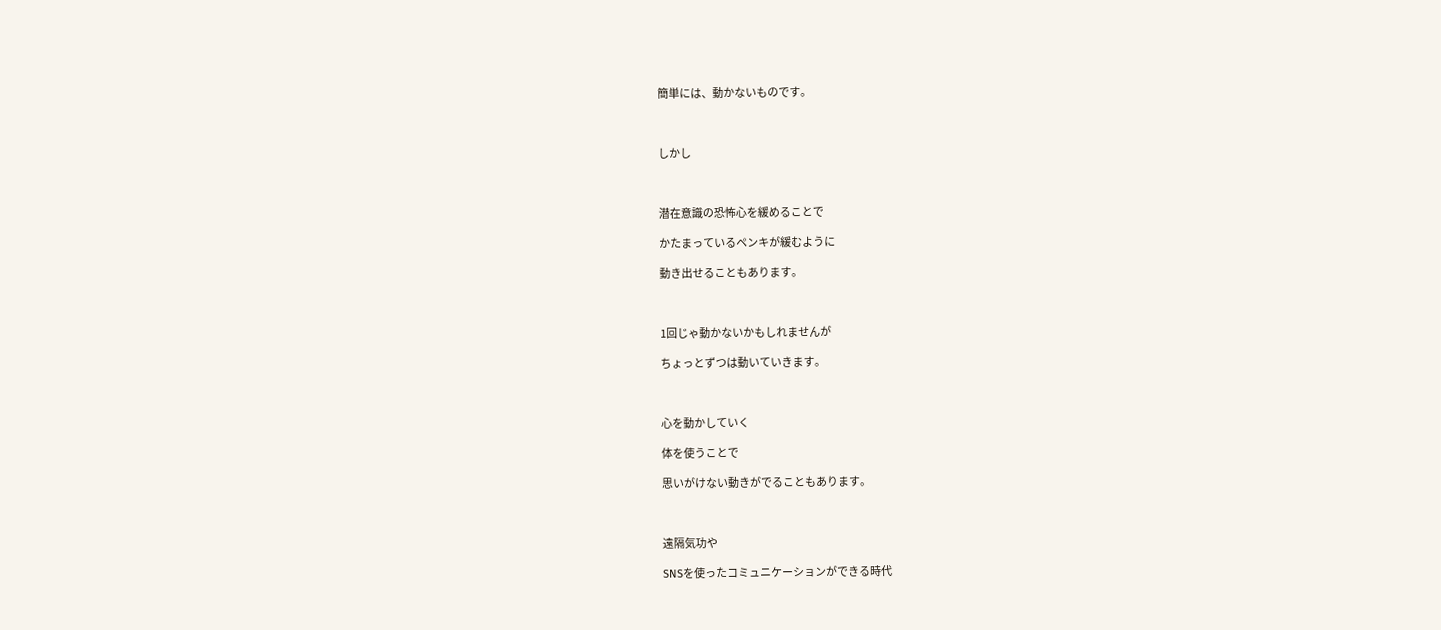簡単には、動かないものです。



しかし



潜在意識の恐怖心を緩めることで

かたまっているペンキが緩むように

動き出せることもあります。



1回じゃ動かないかもしれませんが

ちょっとずつは動いていきます。



心を動かしていく

体を使うことで

思いがけない動きがでることもあります。



遠隔気功や

SNSを使ったコミュニケーションができる時代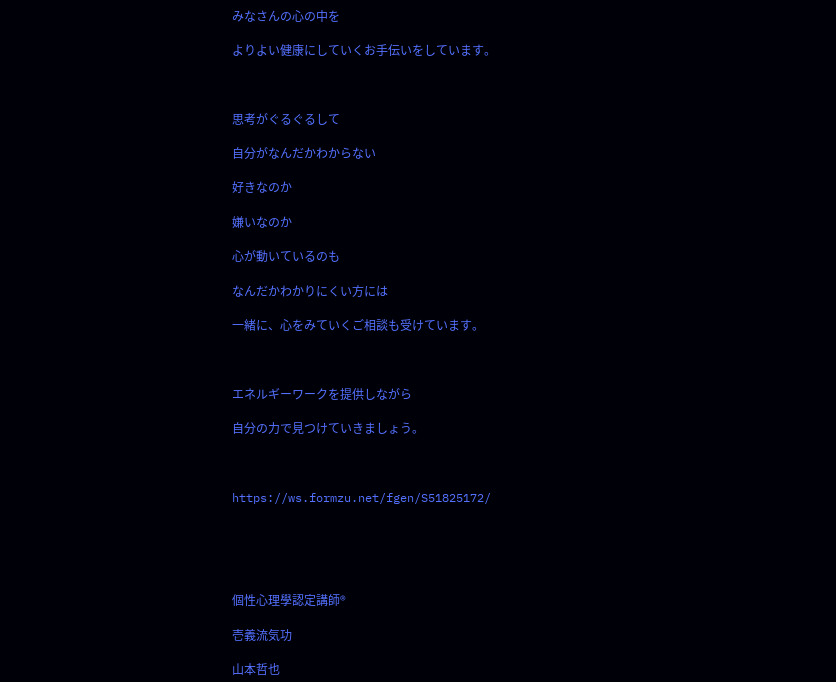みなさんの心の中を

よりよい健康にしていくお手伝いをしています。



思考がぐるぐるして

自分がなんだかわからない

好きなのか

嫌いなのか

心が動いているのも

なんだかわかりにくい方には

一緒に、心をみていくご相談も受けています。



エネルギーワークを提供しながら

自分の力で見つけていきましょう。



https://ws.formzu.net/fgen/S51825172/





個性心理學認定講師®

壱義流気功

山本哲也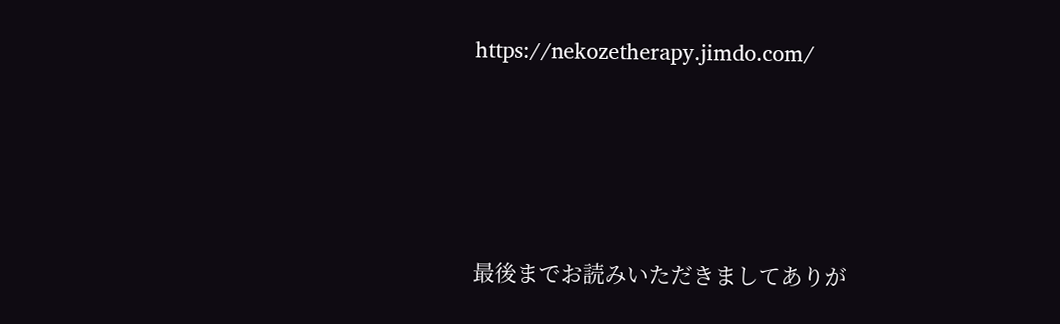https://nekozetherapy.jimdo.com/





最後までお読みいただきましてありが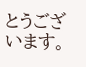とうございます。